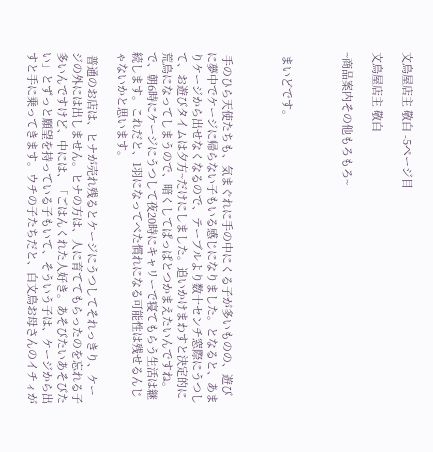文鳥屋店主 敬白 -5ページ目

文鳥屋店主 敬白

~商品案内その他もろもろ~



 まいどです。



 手のひら天使たちも、気まぐれに手の中にくる子が多いものの、遊びに夢中でケージに帰らない子もいる感じになりました。となると、あまりケージから出せなくなるので、テーブルより数十センチ窓際にうつして、お遊びタイムは夕方~だけにしました。追いかけまわすと決定的に荒鳥になってしまうので、暗くしてぱっぱとつかまえたいんですね。で、朝6時にケージにうつして夜20時にキャリーで寝てもらう生活は継続します。これだと、1羽になってべた慣れになる可能性は残せるんじゃないかと思います。

 普通のお店は、ヒナが売れ残るとケージにうつしてそれっきり、ケージの外には出しません。ヒナの方は、人に育ててもらったのを忘れる子多いんですけど、中には、「ごはんくれた人好き。あそびたいあそびたい」とずっと願望を持っている子もいて、そういう子は、ケージから出すと手に乗ってきます。ウチの子たちだと、白文鳥お母さんのイチィが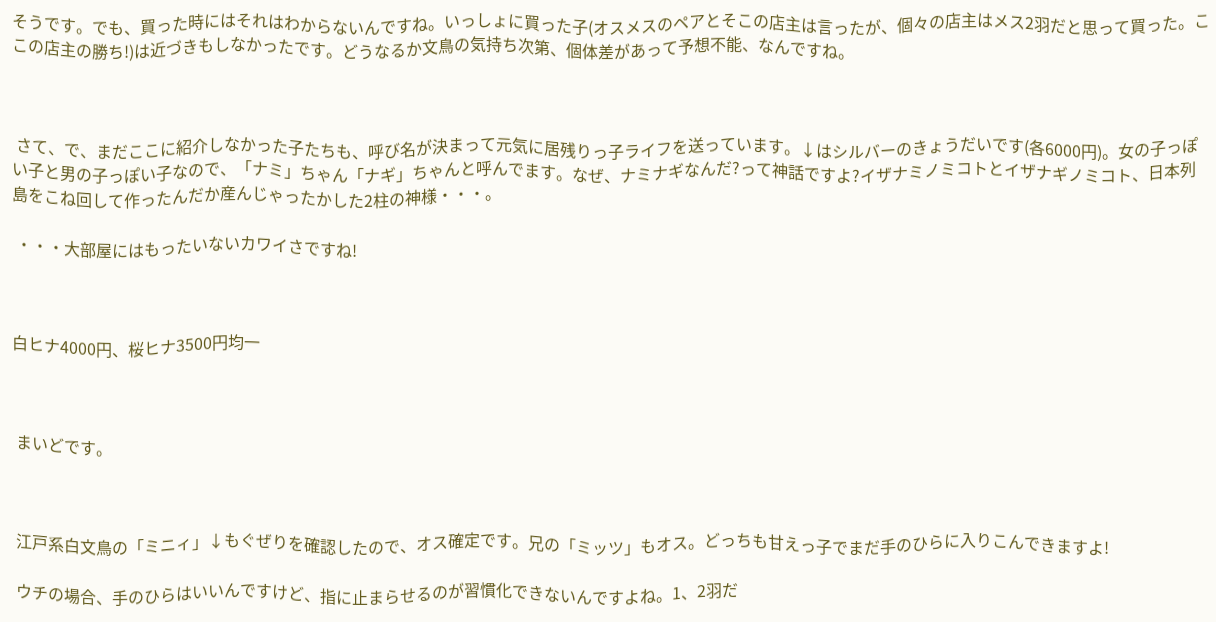そうです。でも、買った時にはそれはわからないんですね。いっしょに買った子(オスメスのペアとそこの店主は言ったが、個々の店主はメス2羽だと思って買った。ここの店主の勝ち!)は近づきもしなかったです。どうなるか文鳥の気持ち次第、個体差があって予想不能、なんですね。



 さて、で、まだここに紹介しなかった子たちも、呼び名が決まって元気に居残りっ子ライフを送っています。↓はシルバーのきょうだいです(各6000円)。女の子っぽい子と男の子っぽい子なので、「ナミ」ちゃん「ナギ」ちゃんと呼んでます。なぜ、ナミナギなんだ?って神話ですよ?イザナミノミコトとイザナギノミコト、日本列島をこね回して作ったんだか産んじゃったかした2柱の神様・・・。

 ・・・大部屋にはもったいないカワイさですね!



白ヒナ4000円、桜ヒナ3500円均一



 まいどです。



 江戸系白文鳥の「ミニィ」↓もぐぜりを確認したので、オス確定です。兄の「ミッツ」もオス。どっちも甘えっ子でまだ手のひらに入りこんできますよ!

 ウチの場合、手のひらはいいんですけど、指に止まらせるのが習慣化できないんですよね。1、2羽だ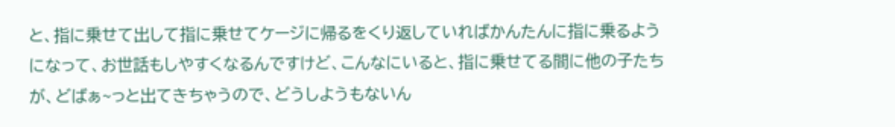と、指に乗せて出して指に乗せてケージに帰るをくり返していればかんたんに指に乗るようになって、お世話もしやすくなるんですけど、こんなにいると、指に乗せてる間に他の子たちが、どばぁ~っと出てきちゃうので、どうしようもないん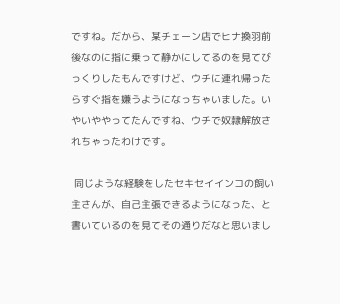ですね。だから、某チェーン店でヒナ換羽前後なのに指に乗って静かにしてるのを見てびっくりしたもんですけど、ウチに連れ帰ったらすぐ指を嫌うようになっちゃいました。いやいややってたんですね、ウチで奴隷解放されちゃったわけです。

 同じような経験をしたセキセイインコの飼い主さんが、自己主張できるようになった、と書いているのを見てその通りだなと思いまし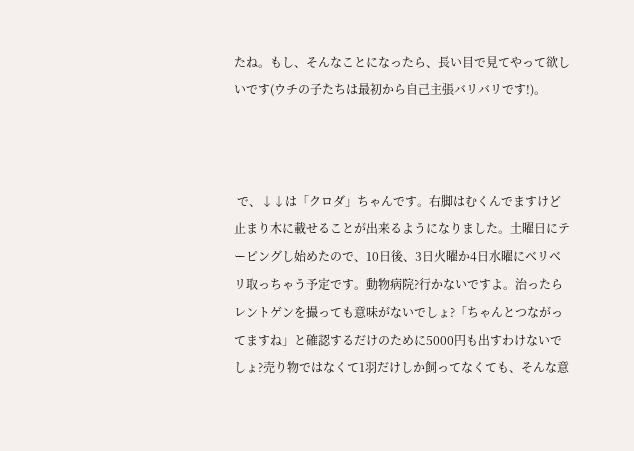たね。もし、そんなことになったら、長い目で見てやって欲しいです(ウチの子たちは最初から自己主張バリバリです!)。



 で、↓↓は「クロダ」ちゃんです。右脚はむくんでますけど止まり木に載せることが出来るようになりました。土曜日にテーピングし始めたので、10日後、3日火曜か4日水曜にベリベリ取っちゃう予定です。動物病院?行かないですよ。治ったらレントゲンを撮っても意味がないでしょ?「ちゃんとつながってますね」と確認するだけのために5000円も出すわけないでしょ?売り物ではなくて1羽だけしか飼ってなくても、そんな意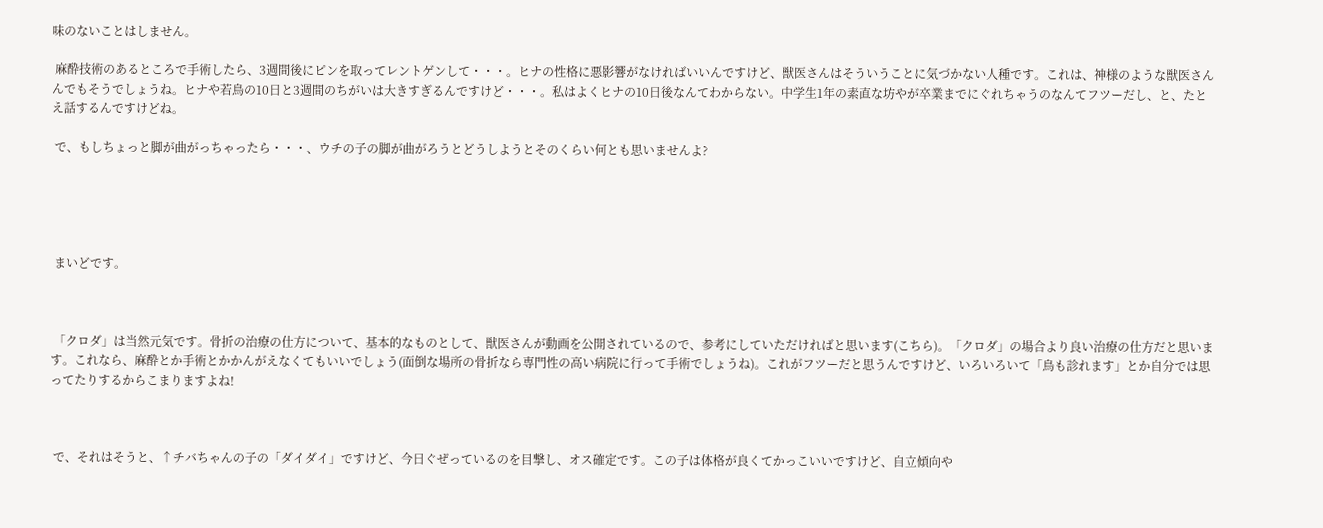味のないことはしません。

 麻酔技術のあるところで手術したら、3週間後にピンを取ってレントゲンして・・・。ヒナの性格に悪影響がなければいいんですけど、獣医さんはそういうことに気づかない人種です。これは、神様のような獣医さんんでもそうでしょうね。ヒナや若鳥の10日と3週間のちがいは大きすぎるんですけど・・・。私はよくヒナの10日後なんてわからない。中学生1年の素直な坊やが卒業までにぐれちゃうのなんてフツーだし、と、たとえ話するんですけどね。

 で、もしちょっと脚が曲がっちゃったら・・・、ウチの子の脚が曲がろうとどうしようとそのくらい何とも思いませんよ?





 まいどです。



 「クロダ」は当然元気です。骨折の治療の仕方について、基本的なものとして、獣医さんが動画を公開されているので、参考にしていただければと思います(こちら)。「クロダ」の場合より良い治療の仕方だと思います。これなら、麻酔とか手術とかかんがえなくてもいいでしょう(面倒な場所の骨折なら専門性の高い病院に行って手術でしょうね)。これがフツーだと思うんですけど、いろいろいて「鳥も診れます」とか自分では思ってたりするからこまりますよね!



 で、それはそうと、↑チバちゃんの子の「ダイダイ」ですけど、今日ぐぜっているのを目撃し、オス確定です。この子は体格が良くてかっこいいですけど、自立傾向や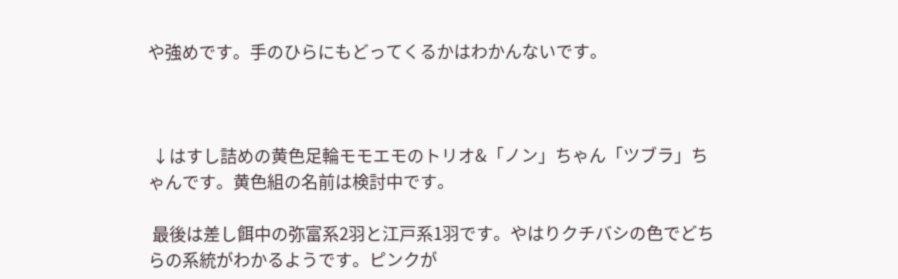や強めです。手のひらにもどってくるかはわかんないです。



 ↓はすし詰めの黄色足輪モモエモのトリオ&「ノン」ちゃん「ツブラ」ちゃんです。黄色組の名前は検討中です。

 最後は差し餌中の弥富系2羽と江戸系1羽です。やはりクチバシの色でどちらの系統がわかるようです。ピンクが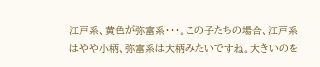江戸系、黄色が弥富系・・・。この子たちの場合、江戸系はやや小柄、弥富系は大柄みたいですね。大きいのを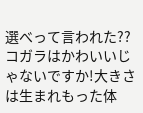選べって言われた??コガラはかわいいじゃないですか!大きさは生まれもった体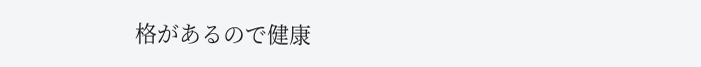格があるので健康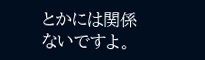とかには関係ないですよ。